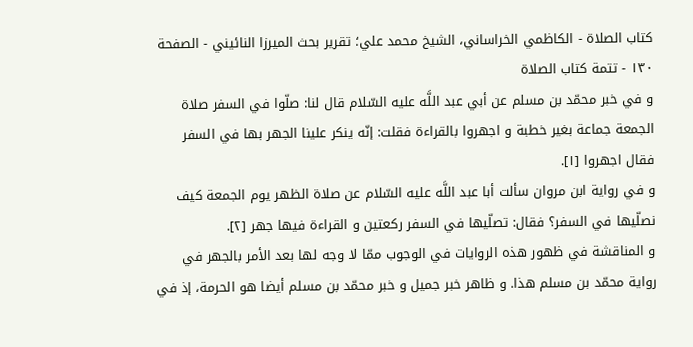کتاب الصلاة - الكاظمي الخراساني، الشيخ محمد علي؛ تقرير بحث الميرزا النائيني - الصفحة ١٣٠ - تتمة كتاب الصلاة
و في خبر محمّد بن مسلم عن أبي عبد اللَّه عليه السّلام قال لنا: صلّوا في السفر صلاة الجمعة جماعة بغير خطبة و اجهروا بالقراءة فقلت: إنّه ينكر علينا الجهر بها في السفر فقال اجهروا [١].
و في رواية ابن مروان سألت أبا عبد اللَّه عليه السّلام عن صلاة الظهر يوم الجمعة كيف نصلّيها في السفر؟ فقال: تصلّيها في السفر ركعتين و القراءة فيها جهر [٢].
و المناقشة في ظهور هذه الروايات في الوجوب ممّا لا وجه لها بعد الأمر بالجهر في رواية محمّد بن مسلم هذا. و ظاهر خبر جميل و خبر محمّد بن مسلم أيضا هو الحرمة، إذ في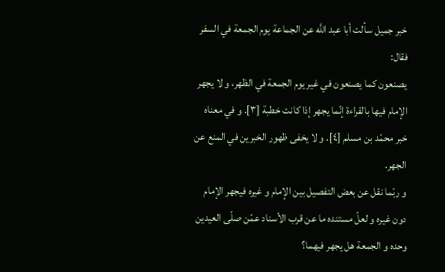خبر جميل سألت أبا عبد اللَّه عن الجماعة يوم الجمعة في السفر فقال:
يصنعون كما يصنعون في غير يوم الجمعة في الظهر، و لا يجهر الإمام فيها بالقراءة إنّما يجهر إذا كانت خطبة [٣]. و في معناه خبر محمّد بن مسلم [٤]. و لا يخفى ظهور الخبرين في المنع عن الجهر.
و ربّما نقل عن بعض التفصيل بين الإمام و غيره فيجهر الإمام دون غيره و لعلّ مستنده ما عن قرب الأسناد عمّن صلّى العيدين وحده و الجمعة هل يجهر فيهما؟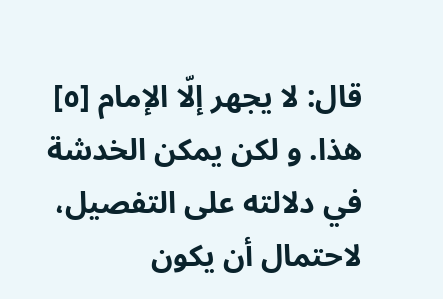قال: لا يجهر إلّا الإمام [٥] هذا. و لكن يمكن الخدشة في دلالته على التفصيل، لاحتمال أن يكون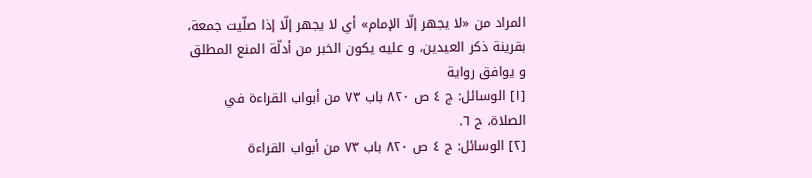المراد من «لا يجهر إلّا الإمام» أي لا يجهر إلّا إذا صلّيت جمعة، بقرينة ذكر العيدين، و عليه يكون الخبر من أدلّة المنع المطلق و يوافق رواية
[١] الوسائل: ج ٤ ص ٨٢٠ باب ٧٣ من أبواب القراءة في الصلاة، ح ٦.
[٢] الوسائل: ج ٤ ص ٨٢٠ باب ٧٣ من أبواب القراءة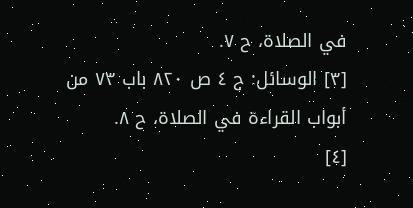في الصلاة، ح ٧.
[٣] الوسائل: ج ٤ ص ٨٢٠ باب ٧٣ من أبواب القراءة في الصلاة، ح ٨.
[٤]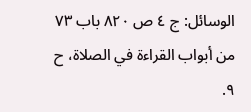الوسائل: ج ٤ ص ٨٢٠ باب ٧٣ من أبواب القراءة في الصلاة، ح ٩.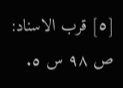[٥] قرب الاسناد: ص ٩٨ س ٥.